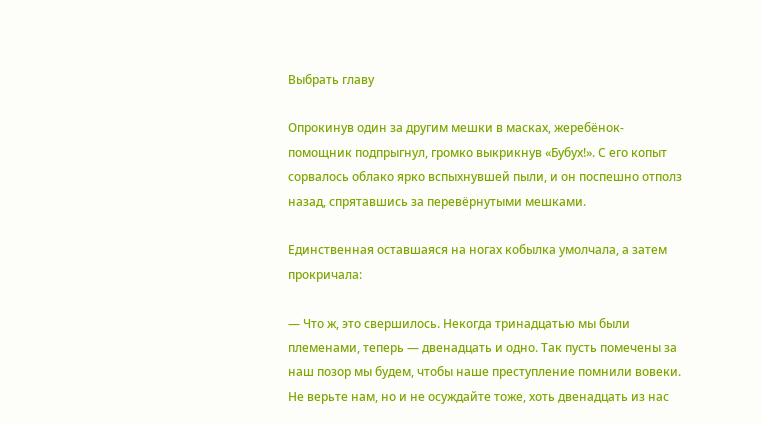Выбрать главу

Опрокинув один за другим мешки в масках, жеребёнок-помощник подпрыгнул, громко выкрикнув «Бубух!». С его копыт сорвалось облако ярко вспыхнувшей пыли, и он поспешно отполз назад, спрятавшись за перевёрнутыми мешками.

Единственная оставшаяся на ногах кобылка умолчала, а затем прокричала:

— Что ж, это свершилось. Некогда тринадцатью мы были племенами, теперь — двенадцать и одно. Так пусть помечены за наш позор мы будем, чтобы наше преступление помнили вовеки. Не верьте нам, но и не осуждайте тоже, хоть двенадцать из нас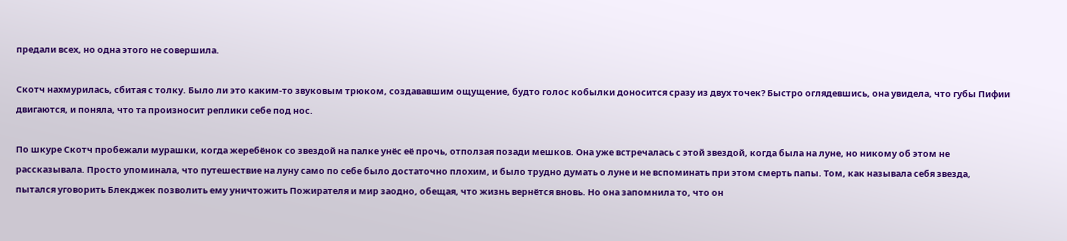предали всех, но одна этого не совершила.

Скотч нахмурилась, сбитая с толку. Было ли это каким-то звуковым трюком, создававшим ощущение, будто голос кобылки доносится сразу из двух точек? Быстро оглядевшись, она увидела, что губы Пифии двигаются, и поняла, что та произносит реплики себе под нос.

По шкуре Скотч пробежали мурашки, когда жеребёнок со звездой на палке унёс её прочь, отползая позади мешков. Она уже встречалась с этой звездой, когда была на луне, но никому об этом не рассказывала. Просто упоминала, что путешествие на луну само по себе было достаточно плохим, и было трудно думать о луне и не вспоминать при этом смерть папы. Том, как называла себя звезда, пытался уговорить Блекджек позволить ему уничтожить Пожирателя и мир заодно, обещая, что жизнь вернётся вновь. Но она запомнила то, что он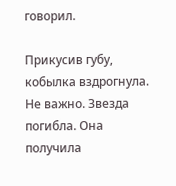говорил.

Прикусив губу, кобылка вздрогнула. Не важно. Звезда погибла. Она получила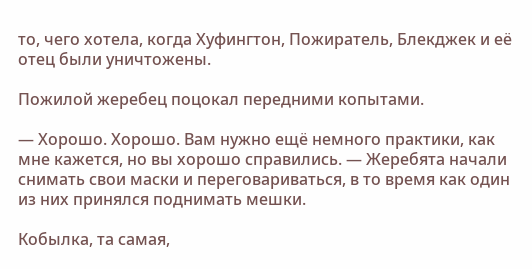то, чего хотела, когда Хуфингтон, Пожиратель, Блекджек и её отец были уничтожены.

Пожилой жеребец поцокал передними копытами.

— Хорошо. Хорошо. Вам нужно ещё немного практики, как мне кажется, но вы хорошо справились. — Жеребята начали снимать свои маски и переговариваться, в то время как один из них принялся поднимать мешки.

Кобылка, та самая,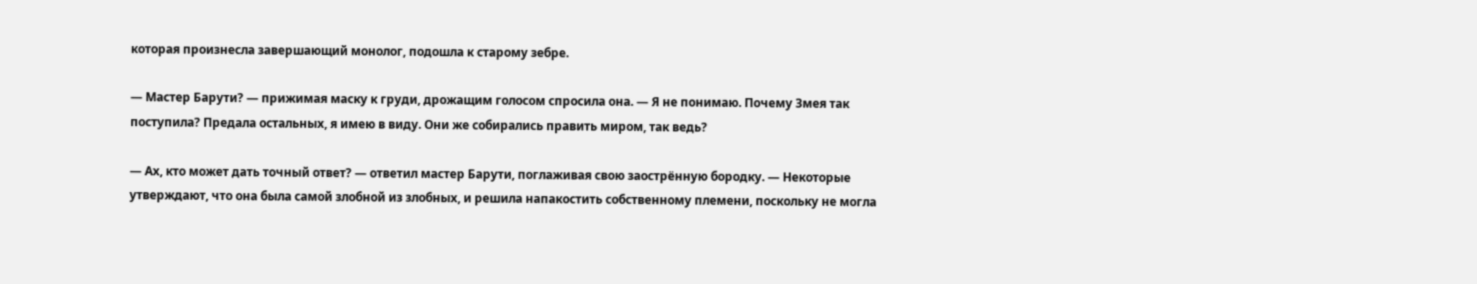которая произнесла завершающий монолог, подошла к старому зебре.

— Мастер Барути? — прижимая маску к груди, дрожащим голосом спросила она. — Я не понимаю. Почему Змея так поступила? Предала остальных, я имею в виду. Они же собирались править миром, так ведь?

— Ах, кто может дать точный ответ? — ответил мастер Барути, поглаживая свою заострённую бородку. — Некоторые утверждают, что она была самой злобной из злобных, и решила напакостить собственному племени, поскольку не могла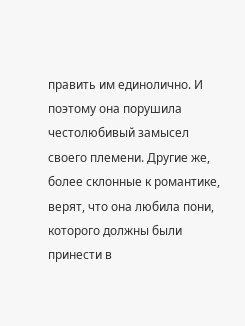править им единолично. И поэтому она порушила честолюбивый замысел своего племени. Другие же, более склонные к романтике, верят, что она любила пони, которого должны были принести в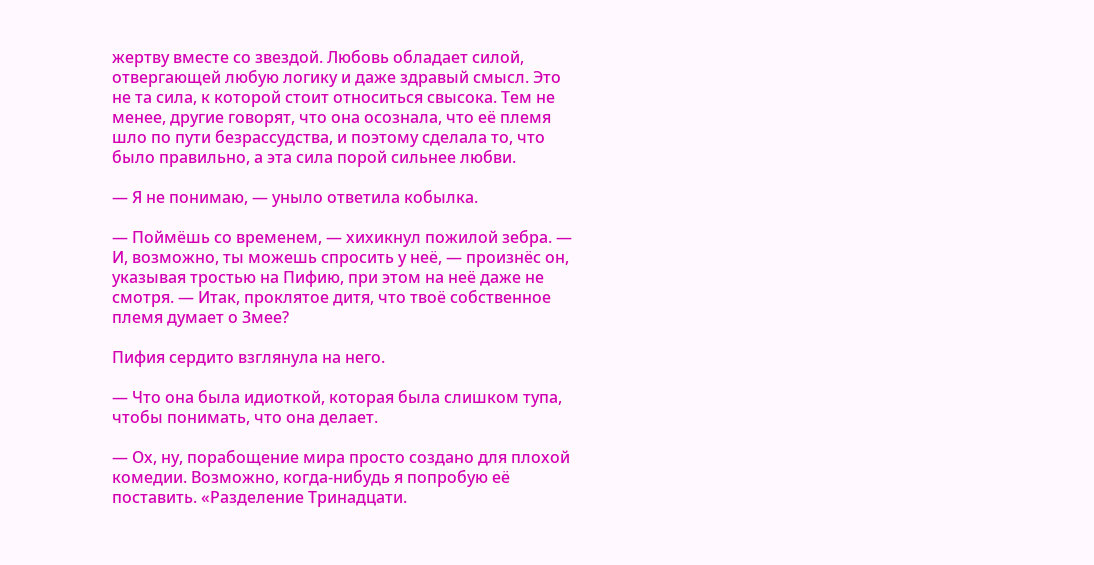жертву вместе со звездой. Любовь обладает силой, отвергающей любую логику и даже здравый смысл. Это не та сила, к которой стоит относиться свысока. Тем не менее, другие говорят, что она осознала, что её племя шло по пути безрассудства, и поэтому сделала то, что было правильно, а эта сила порой сильнее любви.

— Я не понимаю, — уныло ответила кобылка.

— Поймёшь со временем, — хихикнул пожилой зебра. — И, возможно, ты можешь спросить у неё, — произнёс он, указывая тростью на Пифию, при этом на неё даже не смотря. — Итак, проклятое дитя, что твоё собственное племя думает о Змее?

Пифия сердито взглянула на него.

— Что она была идиоткой, которая была слишком тупа, чтобы понимать, что она делает.

— Ох, ну, порабощение мира просто создано для плохой комедии. Возможно, когда-нибудь я попробую её поставить. «Разделение Тринадцати.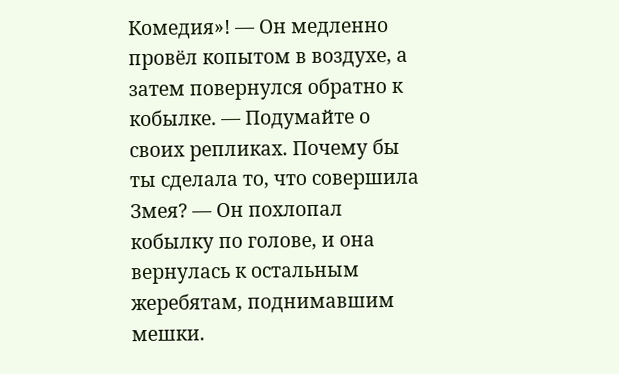Комедия»! — Он медленно провёл копытом в воздухе, а затем повернулся обратно к кобылке. — Подумайте о своих репликах. Почему бы ты сделала то, что совершила Змея? — Он похлопал кобылку по голове, и она вернулась к остальным жеребятам, поднимавшим мешки.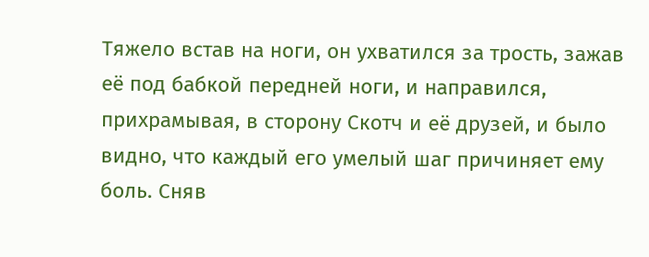Тяжело встав на ноги, он ухватился за трость, зажав её под бабкой передней ноги, и направился, прихрамывая, в сторону Скотч и её друзей, и было видно, что каждый его умелый шаг причиняет ему боль. Сняв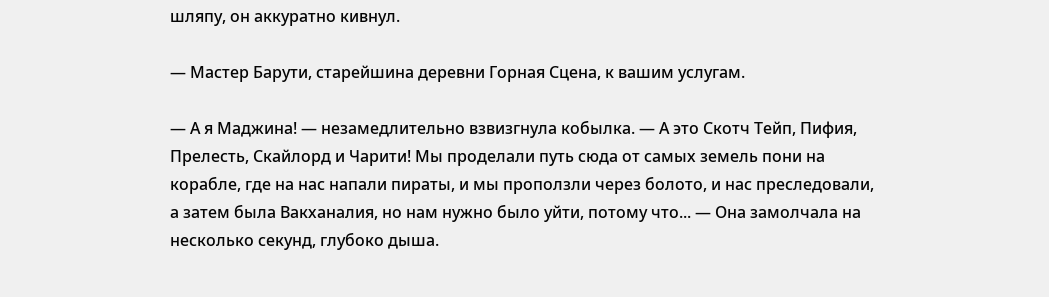шляпу, он аккуратно кивнул.

— Мастер Барути, старейшина деревни Горная Сцена, к вашим услугам.

— А я Маджина! — незамедлительно взвизгнула кобылка. — А это Скотч Тейп, Пифия, Прелесть, Скайлорд и Чарити! Мы проделали путь сюда от самых земель пони на корабле, где на нас напали пираты, и мы проползли через болото, и нас преследовали, а затем была Вакханалия, но нам нужно было уйти, потому что... — Она замолчала на несколько секунд, глубоко дыша.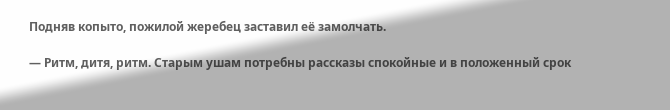Подняв копыто, пожилой жеребец заставил её замолчать.

— Ритм, дитя, ритм. Старым ушам потребны рассказы спокойные и в положенный срок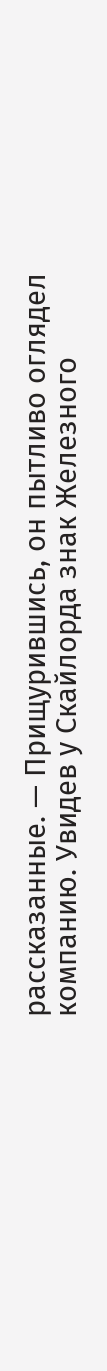рассказанные. — Прищурившись, он пытливо оглядел компанию. Увидев у Скайлорда знак Железного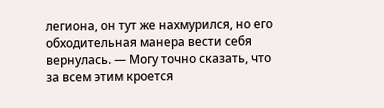легиона, он тут же нахмурился, но его обходительная манера вести себя вернулась. — Могу точно сказать, что за всем этим кроется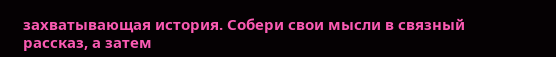захватывающая история. Собери свои мысли в связный рассказ, а затем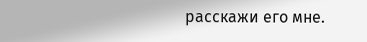расскажи его мне.